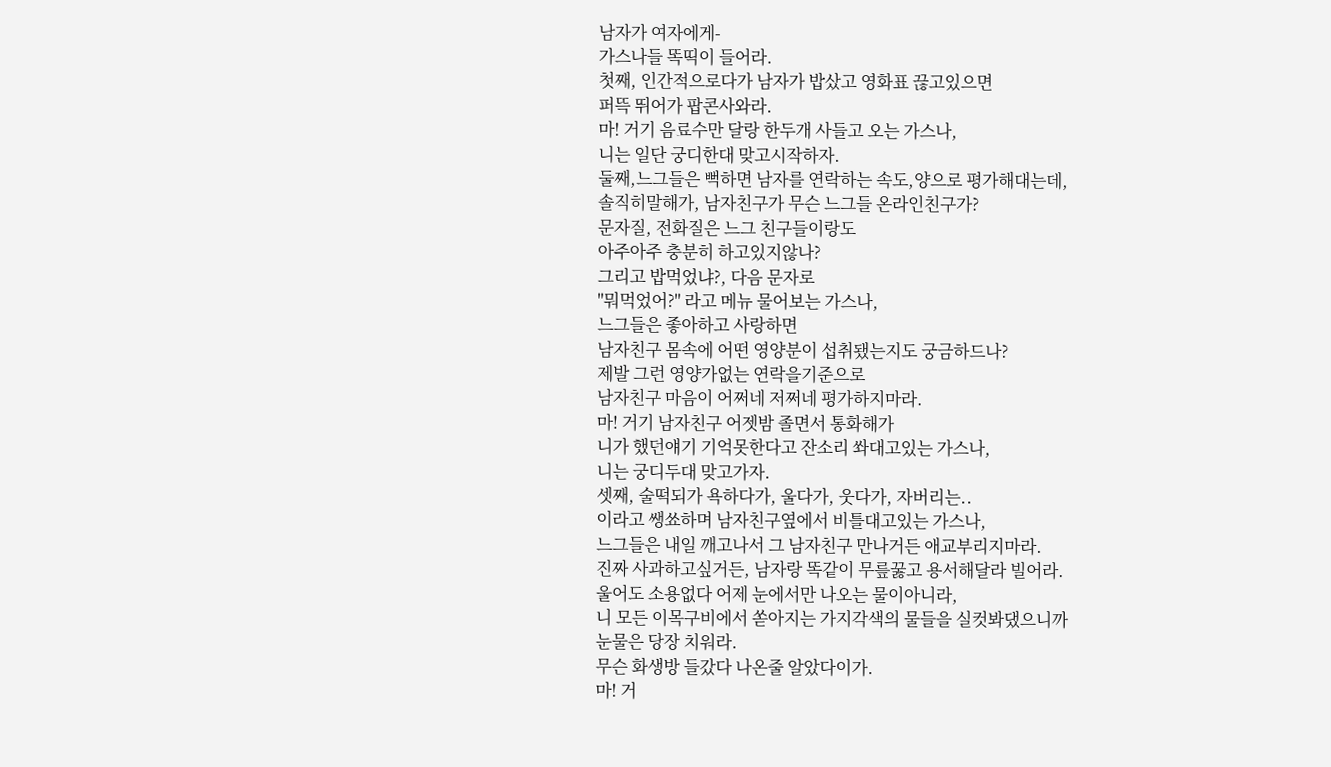남자가 여자에게-
가스나들 똑띡이 들어라.
첫째, 인간적으로다가 남자가 밥샀고 영화표 끊고있으면
퍼뜩 뛰어가 팝콘사와라.
마! 거기 음료수만 달랑 한두개 사들고 오는 가스나,
니는 일단 궁디한대 맞고시작하자.
둘째,느그들은 뻑하면 남자를 연락하는 속도,양으로 평가해대는데,
솔직히말해가, 남자친구가 무슨 느그들 온라인친구가?
문자질, 전화질은 느그 친구들이랑도
아주아주 충분히 하고있지않나?
그리고 밥먹었냐?, 다음 문자로
"뭐먹었어?" 라고 메뉴 물어보는 가스나,
느그들은 좋아하고 사랑하면
남자친구 몸속에 어떤 영양분이 섭취됐는지도 궁금하드나?
제발 그런 영양가없는 연락을기준으로
남자친구 마음이 어쩌네 저쩌네 평가하지마라.
마! 거기 남자친구 어젯밤 졸면서 통화해가
니가 했던얘기 기억못한다고 잔소리 쏴대고있는 가스나,
니는 궁디두대 맞고가자.
셋째, 술떡되가 욕하다가, 울다가, 웃다가, 자버리는..
이라고 쌩쑈하며 남자친구옆에서 비틀대고있는 가스나,
느그들은 내일 깨고나서 그 남자친구 만나거든 애교부리지마라.
진짜 사과하고싶거든, 남자랑 똑같이 무릎꿇고 용서해달라 빌어라.
울어도 소용없다 어제 눈에서만 나오는 물이아니라,
니 모든 이목구비에서 쏟아지는 가지각색의 물들을 실컷봐댔으니까
눈물은 당장 치워라.
무슨 화생방 들갔다 나온줄 알았다이가.
마! 거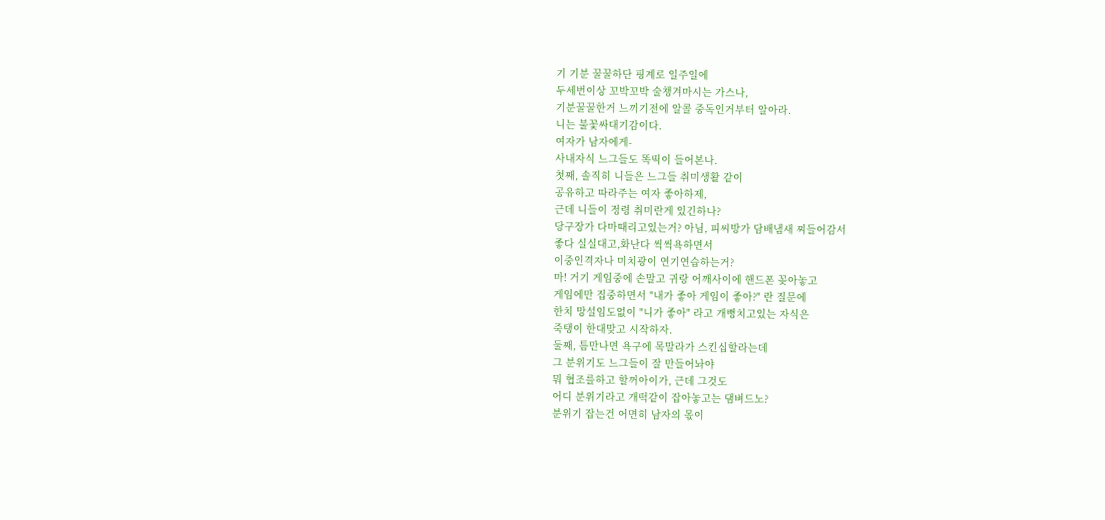기 기분 꿀꿀하단 핑계로 일주일에
두세번이상 꼬박꼬박 술챙겨마시는 가스나,
기분꿀꿀한거 느끼기전에 알콜 중독인거부터 알아라.
니는 불꽃싸대기감이다.
여자가 남자에게-
사내자식 느그들도 똑띡이 들어본나.
첫째, 솔직히 니들은 느그들 취미생활 같이
공유하고 따라주는 여자 좋아하제,
근데 니들이 정령 취미란게 있긴하나?
당구장가 다마때리고있는거? 아님, 피씨방가 담배냄새 찌들어감서
좋다 실실대고,화난다 씩씩욕하면서
이중인격자나 미치광이 연기연습하는거?
마! 거기 게임중에 손말고 귀랑 어깨사이에 핸드폰 꽂아놓고
게임에만 집중하면서 "내가 좋아 게임이 좋아?" 란 질문에
한치 망설임도없이 "니가 좋아" 라고 개뻥치고있는 자식은
죽탱이 한대맞고 시작하자.
둘째, 틈만나면 욕구에 목말라가 스킨십할라는데
그 분위기도 느그들이 잘 만들어놔야
뭐 협조를하고 할꺼아이가, 근데 그것도
어디 분위기라고 개떡같이 잡아놓고는 댐벼드노?
분위기 잡는건 어면히 남자의 몫이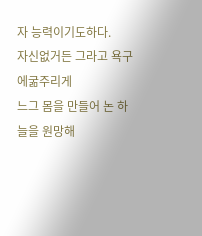자 능력이기도하다.
자신없거든 그라고 욕구에굶주리게
느그 몸을 만들어 논 하늘을 원망해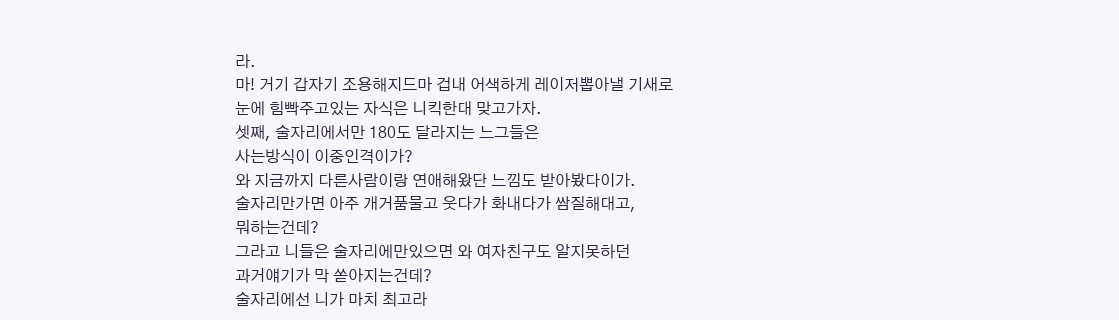라.
마! 거기 갑자기 조용해지드마 겁내 어색하게 레이저뽑아낼 기새로
눈에 힘빡주고있는 자식은 니킥한대 맞고가자.
셋째, 술자리에서만 180도 달라지는 느그들은
사는방식이 이중인격이가?
와 지금까지 다른사람이랑 연애해왔단 느낌도 받아봤다이가.
술자리만가면 아주 개거품물고 웃다가 화내다가 쌈질해대고,
뭐하는건데?
그라고 니들은 술자리에만있으면 와 여자친구도 알지못하던
과거얘기가 막 쏟아지는건데?
술자리에선 니가 마치 최고라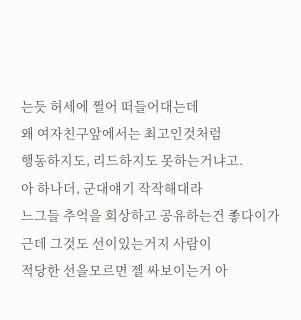는듯 허세에 쩔어 떠들어대는데
왜 여자친구앞에서는 최고인것처럼
행동하지도, 리드하지도 못하는거냐고.
아 하나더, 군대얘기 작작해대라
느그들 추억을 회상하고 공유하는건 좋다이가
근데 그것도 선이있는거지 사람이
적당한 선을모르면 젤 싸보이는거 아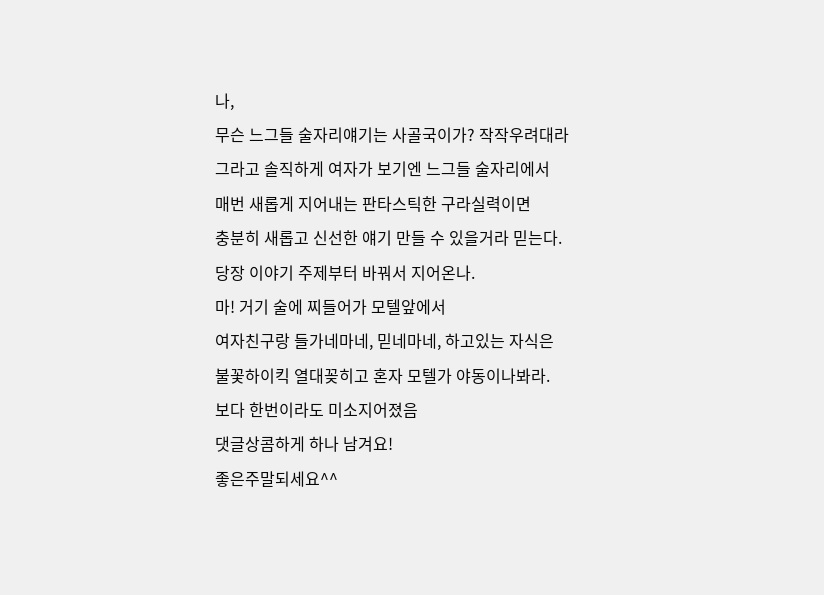나,
무슨 느그들 술자리얘기는 사골국이가? 작작우려대라
그라고 솔직하게 여자가 보기엔 느그들 술자리에서
매번 새롭게 지어내는 판타스틱한 구라실력이면
충분히 새롭고 신선한 얘기 만들 수 있을거라 믿는다.
당장 이야기 주제부터 바꿔서 지어온나.
마! 거기 술에 찌들어가 모텔앞에서
여자친구랑 들가네마네, 믿네마네, 하고있는 자식은
불꽃하이킥 열대꽂히고 혼자 모텔가 야동이나봐라.
보다 한번이라도 미소지어졌음
댓글상콤하게 하나 남겨요!
좋은주말되세요^^